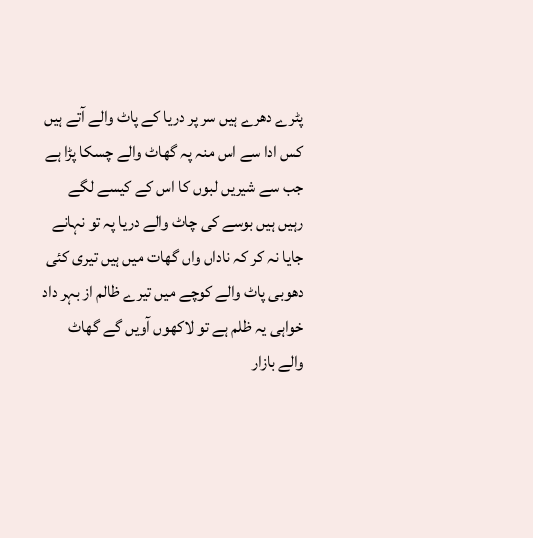پٹرے دھرے ہیں سر پر دریا کے پاٹ والے آتے ہیں کس ادا سے اس منہ پہ گھاٹ والے چسکا پڑا ہے جب سے شیریں لبوں کا اس کے کیسے لگے رہیں ہیں بوسے کی چاٹ والے دریا پہ تو نہانے جایا نہ کر کہ ناداں واں گھات میں ہیں تیری کئی دھوبی پاٹ والے کوچے میں تیرے ظالم از بہر داد خواہی یہ ظلم ہے تو لاکھوں آویں گے گھاٹ والے بازار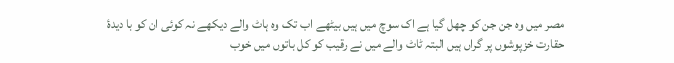مصر میں وہ جن جن کو چھل گیا ہے اک سوچ میں ہیں بیٹھے اب تک وہ ہاٹ والے دیکھے نہ کوئی ان کو با دیدۂ حقارت خزپوشوں پر گراں ہیں البتہ ٹاٹ والے میں نے رقیب کو کل باتوں میں خوب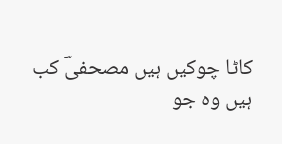کاٹا چوکیں ہیں مصحفیؔ کب ہیں وہ جو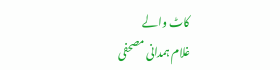کاٹ والے
غلام ہمدانی مصحفی